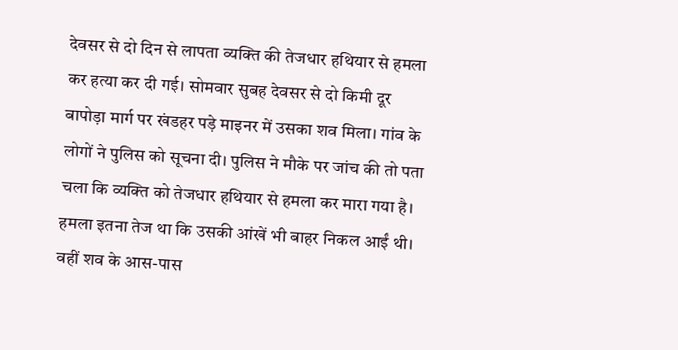देवसर से दो दिन से लापता व्यक्ति की तेजधार हथियार से हमला कर हत्या कर दी गई। सोमवार सुबह देवसर से दो किमी दूर बापोड़ा मार्ग पर खंडहर पड़े माइनर में उसका शव मिला। गांव के लोगों ने पुलिस को सूचना दी। पुलिस ने मौके पर जांच की तो पता चला कि व्यक्ति को तेजधार हथियार से हमला कर मारा गया है। हमला इतना तेज था कि उसकी आंखें भी बाहर निकल आईं थी। वहीं शव के आस-पास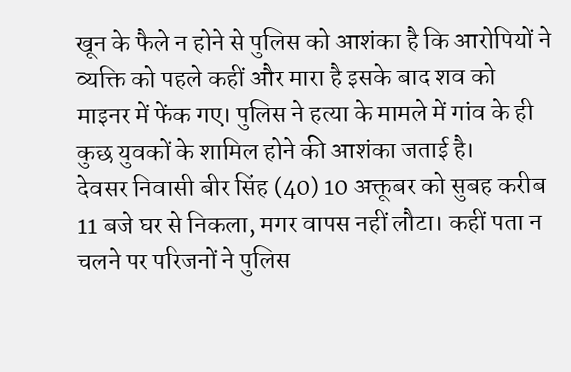खून के फैले न होने से पुलिस को आशंका है कि आरोपियों ने व्यक्ति को पहले कहीं और मारा है इसके बाद शव को माइनर में फेंक गए। पुलिस ने हत्या के मामले में गांव के ही कुछ युवकों के शामिल होने की आशंका जताई है।
देवसर निवासी बीर सिंह (40) 10 अक्तूबर को सुबह करीब 11 बजे घर से निकला, मगर वापस नहीं लौटा। कहीं पता न चलने पर परिजनों ने पुलिस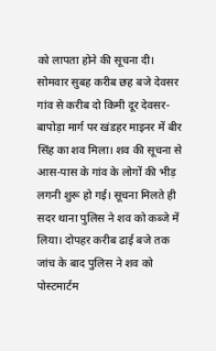को लापता होने की सूचना दी। सोमवार सुबह करीब छह बजे देवसर गांव से करीब दो किमी दूर देवसर-बापोड़ा मार्ग पर खंडहर माइनर में बीर सिंह का शव मिला। शव की सूचना से आस-पास के गांव के लोगों की भीड़ लगनी शुरू हो गई। सूचना मिलते ही सदर थाना पुलिस ने शव को कब्जे में लिया। दोपहर करीब ढाई बजे तक जांच के बाद पुलिस ने शव को पोस्टमार्टम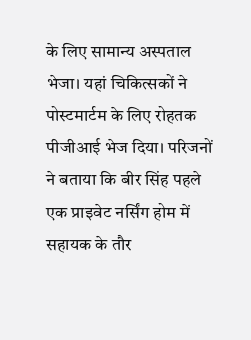के लिए सामान्य अस्पताल भेजा। यहां चिकित्सकों ने पोस्टमार्टम के लिए रोहतक पीजीआई भेज दिया। परिजनों ने बताया कि बीर सिंह पहले एक प्राइवेट नर्सिंग होम में सहायक के तौर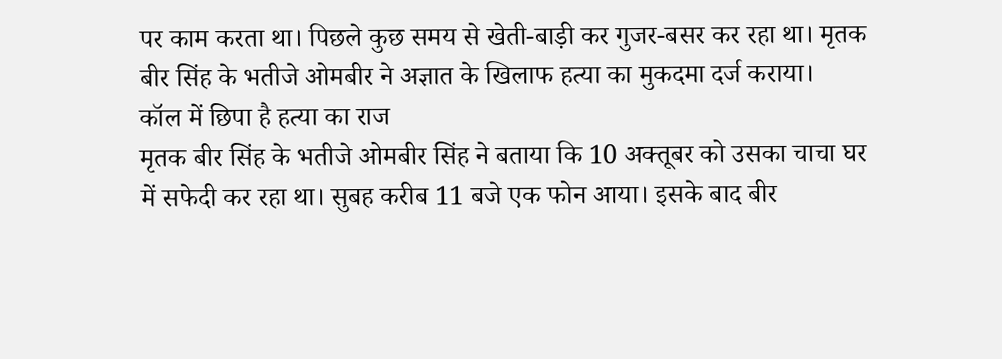पर काम करता था। पिछले कुछ समय से खेती-बाड़ी कर गुजर-बसर कर रहा था। मृतक बीर सिंह के भतीजे ओमबीर ने अज्ञात के खिलाफ हत्या का मुकदमा दर्ज कराया।
कॉल में छिपा है हत्या का राज
मृतक बीर सिंह के भतीजे ओमबीर सिंह ने बताया कि 10 अक्तूबर को उसका चाचा घर में सफेदी कर रहा था। सुबह करीब 11 बजे एक फोन आया। इसके बाद बीर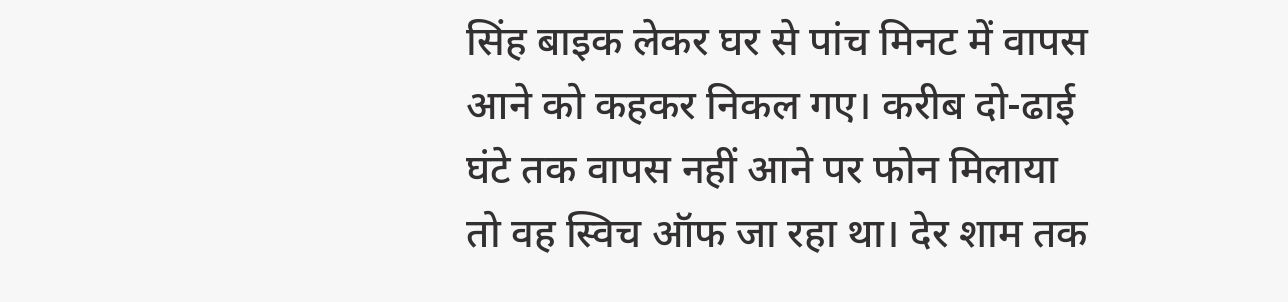सिंह बाइक लेकर घर से पांच मिनट में वापस आने को कहकर निकल गए। करीब दो-ढाई घंटे तक वापस नहीं आने पर फोन मिलाया तो वह स्विच ऑफ जा रहा था। देर शाम तक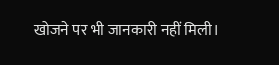खोजने पर भी जानकारी नहीं मिली।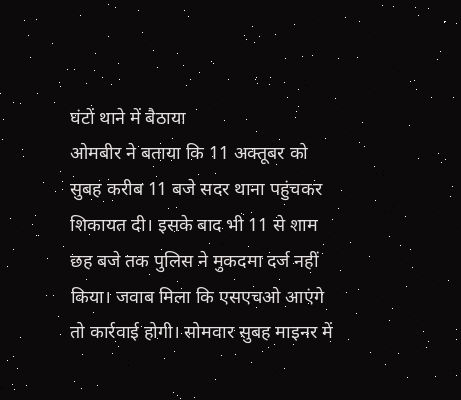घंटों थाने में बैठाया
ओमबीर ने बताया कि 11 अक्तूबर को सुबह करीब 11 बजे सदर थाना पहुंचकर शिकायत दी। इसके बाद भी 11 से शाम छह बजे तक पुलिस ने मुकदमा दर्ज नहीं किया। जवाब मिला कि एसएचओ आएंगे तो कार्रवाई होगी। सोमवार सुबह माइनर में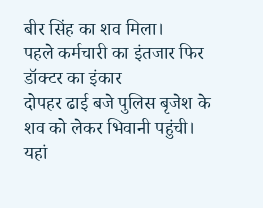बीर सिंह का शव मिला।
पहले कर्मचारी का इंतजार फिर डॉक्टर का इंकार
दोपहर ढाई बजे पुलिस बृजेश के शव को लेकर भिवानी पहुंची। यहां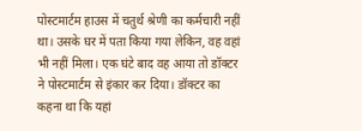पोस्टमार्टम हाउस में चतुर्थ श्रेणी का कर्मचारी नहीं था। उसके घर में पता किया गया लेकिन, वह वहां भी नहीं मिला। एक घंटे बाद वह आया तो डॉक्टर ने पोस्टमार्टम से इंकार कर दिया। डॉक्टर का कहना था कि यहां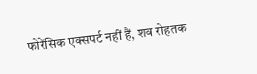फोरेंसिक एक्सपर्ट नहीं हैं, शव रोहतक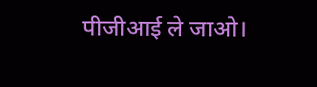पीजीआई ले जाओ।